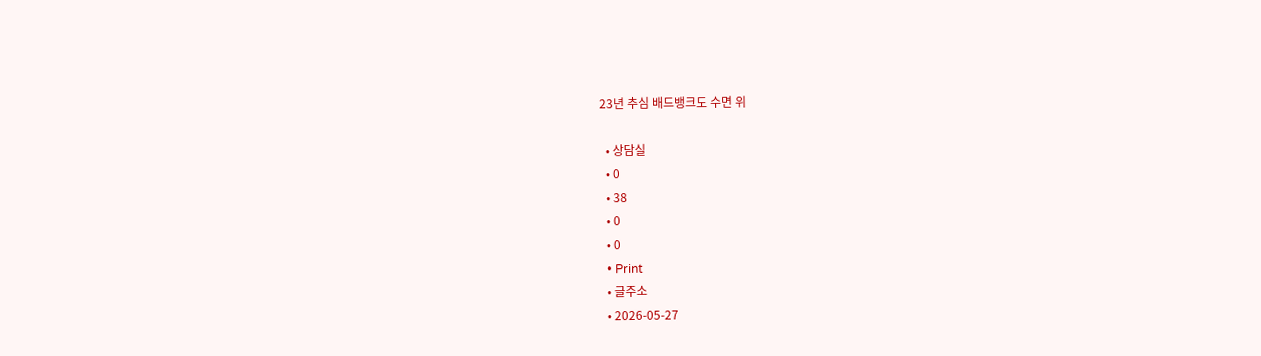23년 추심 배드뱅크도 수면 위

  • 상담실
  • 0
  • 38
  • 0
  • 0
  • Print
  • 글주소
  • 2026-05-27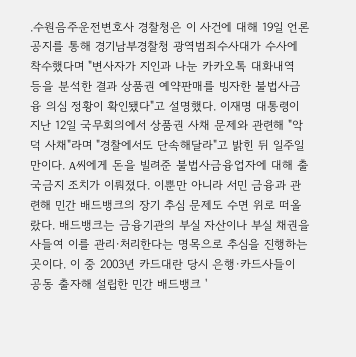.수원음주운전변호사 경찰청은 이 사건에 대해 19일 언론 공지를 통해 경기남부경찰청 광역범죄수사대가 수사에 착수했다며 "변사자가 지인과 나눈 카카오톡 대화내역 등을 분석한 결과 상품권 예약판매를 빙자한 불법사금융 의심 정황이 확인됐다"고 설명했다. 이재명 대통령이 지난 12일 국무회의에서 상품권 사채 문제와 관련해 "악덕 사채"라며 "경찰에서도 단속해달라"고 밝힌 뒤 일주일 만이다. A씨에게 돈을 빌려준 불법사금융업자에 대해 출국금지 조치가 이뤄졌다. 이뿐만 아니라 서민 금융과 관련해 민간 배드뱅크의 장기 추심 문제도 수면 위로 떠올랐다. 배드뱅크는 금융기관의 부실 자산이나 부실 채권을 사들여 이를 관리·처리한다는 명목으로 추심을 진행하는 곳이다. 이 중 2003년 카드대란 당시 은행·카드사들이 공동 출자해 설립한 민간 배드뱅크 '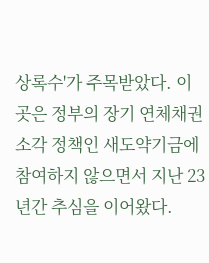상록수'가 주목받았다. 이곳은 정부의 장기 연체채권 소각 정책인 새도약기금에 참여하지 않으면서 지난 23년간 추심을 이어왔다.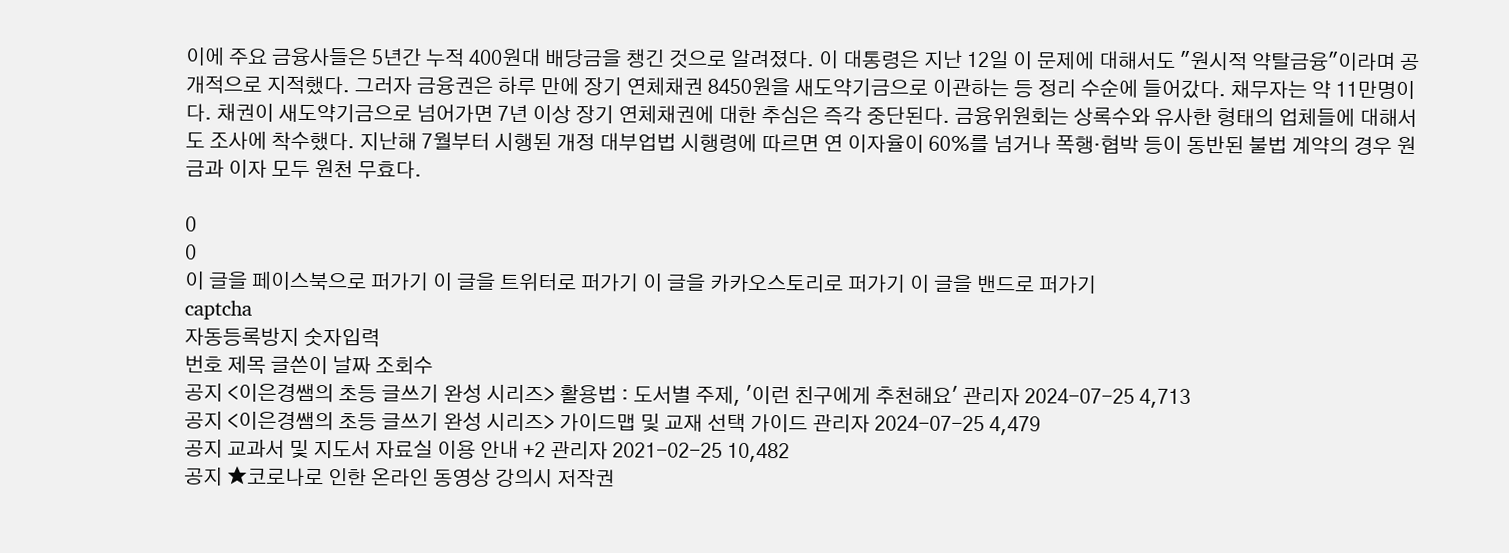이에 주요 금융사들은 5년간 누적 400원대 배당금을 챙긴 것으로 알려졌다. 이 대통령은 지난 12일 이 문제에 대해서도 "원시적 약탈금융"이라며 공개적으로 지적했다. 그러자 금융권은 하루 만에 장기 연체채권 8450원을 새도약기금으로 이관하는 등 정리 수순에 들어갔다. 채무자는 약 11만명이다. 채권이 새도약기금으로 넘어가면 7년 이상 장기 연체채권에 대한 추심은 즉각 중단된다. 금융위원회는 상록수와 유사한 형태의 업체들에 대해서도 조사에 착수했다. 지난해 7월부터 시행된 개정 대부업법 시행령에 따르면 연 이자율이 60%를 넘거나 폭행·협박 등이 동반된 불법 계약의 경우 원금과 이자 모두 원천 무효다.

0
0
이 글을 페이스북으로 퍼가기 이 글을 트위터로 퍼가기 이 글을 카카오스토리로 퍼가기 이 글을 밴드로 퍼가기
captcha
자동등록방지 숫자입력
번호 제목 글쓴이 날짜 조회수
공지 <이은경쌤의 초등 글쓰기 완성 시리즈> 활용법 : 도서별 주제, '이런 친구에게 추천해요' 관리자 2024-07-25 4,713
공지 <이은경쌤의 초등 글쓰기 완성 시리즈> 가이드맵 및 교재 선택 가이드 관리자 2024-07-25 4,479
공지 교과서 및 지도서 자료실 이용 안내 +2 관리자 2021-02-25 10,482
공지 ★코로나로 인한 온라인 동영상 강의시 저작권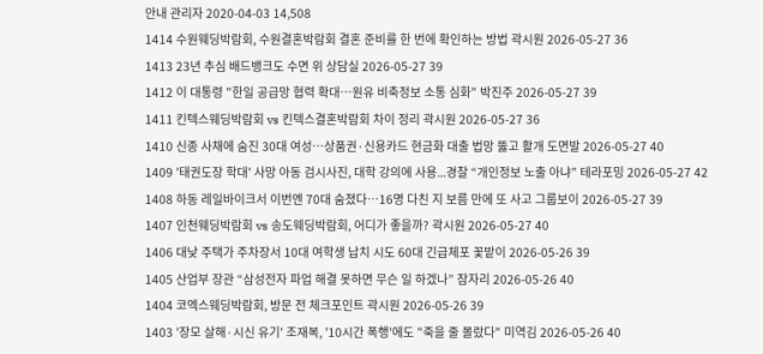안내 관리자 2020-04-03 14,508
1414 수원웨딩박람회, 수원결혼박람회 결혼 준비를 한 번에 확인하는 방법 곽시원 2026-05-27 36
1413 23년 추심 배드뱅크도 수면 위 상담실 2026-05-27 39
1412 이 대통령 "한일 공급망 협력 확대…원유 비축정보 소통 심화" 박진주 2026-05-27 39
1411 킨텍스웨딩박람회 vs 킨텍스결혼박람회 차이 정리 곽시원 2026-05-27 36
1410 신종 사채에 숨진 30대 여성…상품권·신용카드 현금화 대출 법망 뚫고 활개 도면발 2026-05-27 40
1409 '태권도장 학대' 사망 아동 검시사진, 대학 강의에 사용...경찰 “개인정보 노출 아냐” 테라포밍 2026-05-27 42
1408 하동 레일바이크서 이번엔 70대 숨졌다…16명 다친 지 보름 만에 또 사고 그룹보이 2026-05-27 39
1407 인천웨딩박람회 vs 송도웨딩박람회, 어디가 좋을까? 곽시원 2026-05-27 40
1406 대낮 주택가 주차장서 10대 여학생 납치 시도 60대 긴급체포 꽃밭이 2026-05-26 39
1405 산업부 장관 “삼성전자 파업 해결 못하면 무슨 일 하겠나” 잠자리 2026-05-26 40
1404 코엑스웨딩박람회, 방문 전 체크포인트 곽시원 2026-05-26 39
1403 '장모 살해·시신 유기' 조재복, '10시간 폭행'에도 "죽을 줄 몰랐다" 미역김 2026-05-26 40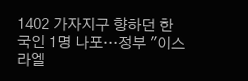1402 가자지구 향하던 한국인 1명 나포…정부 "이스라엘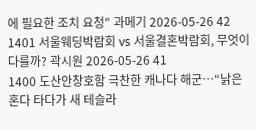에 필요한 조치 요청" 과메기 2026-05-26 42
1401 서울웨딩박람회 vs 서울결혼박람회, 무엇이 다를까? 곽시원 2026-05-26 41
1400 도산안창호함 극찬한 캐나다 해군…“낡은 혼다 타다가 새 테슬라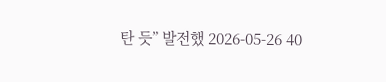탄 듯” 발전했 2026-05-26 40